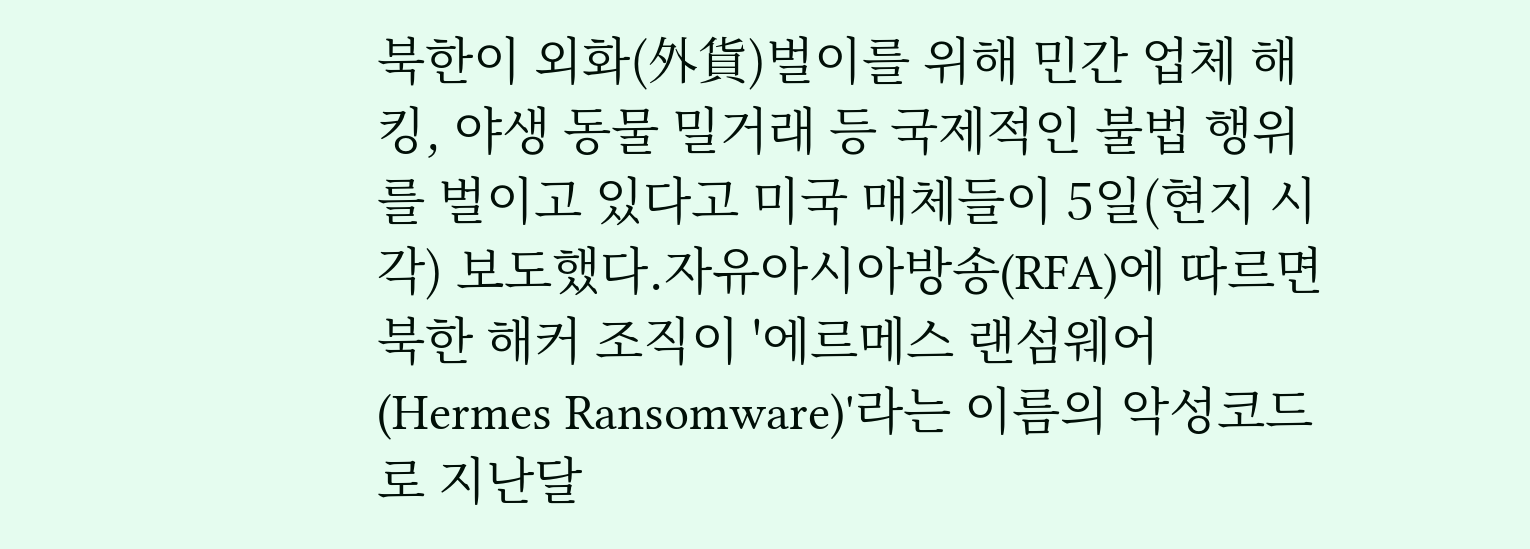북한이 외화(外貨)벌이를 위해 민간 업체 해킹, 야생 동물 밀거래 등 국제적인 불법 행위를 벌이고 있다고 미국 매체들이 5일(현지 시각) 보도했다.자유아시아방송(RFA)에 따르면 북한 해커 조직이 '에르메스 랜섬웨어(Hermes Ransomware)'라는 이름의 악성코드로 지난달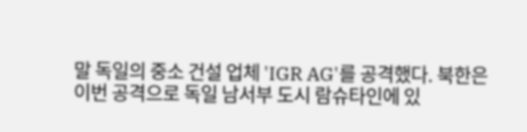말 독일의 중소 건설 업체 'IGR AG'를 공격했다. 북한은 이번 공격으로 독일 남서부 도시 람슈타인에 있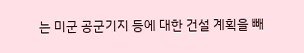는 미군 공군기지 등에 대한 건설 계획을 빼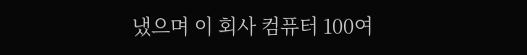냈으며 이 회사 컴퓨터 100여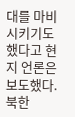대를 마비시키기도 했다고 현지 언론은 보도했다. 북한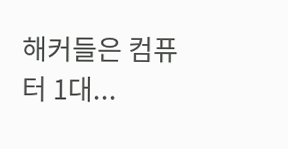해커들은 컴퓨터 1대...